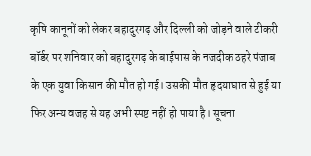कृषि कानूनों को लेकर बहादुरगढ़ और दिल्ली को जोड़ने वाले टीकरी बॉर्डर पर शनिवार को बहादुरगढ़ के बाईपास के नजदीक ठहरे पंजाब के एक युवा किसान की मौत हो गई। उसकी मौत हृदयाघात से हुई या फिर अन्य वजह से यह अभी स्पष्ट नहीं हो पाया है। सूचना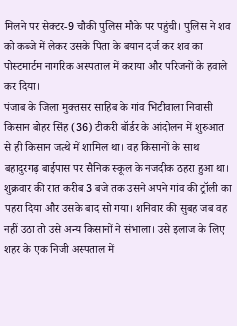मिलने पर सेक्टर-9 चौकी पुलिस मौके पर पहुंची। पुलिस ने शव को कब्जे में लेकर उसके पिता के बयान दर्ज कर शव का पोस्टमार्टम नागरिक अस्पताल में कराया और परिजनों के हवाले कर दिया।
पंजाब के जिला मुक्तसर साहिब के गांव भिटीवाला निवासी किसान बोहर सिंह (36) टीकरी बॉर्डर के आंदोलन में शुरुआत से ही किसान जत्थे में शामिल था। वह किसानों के साथ बहादुरगढ़ बाईपास पर सैनिक स्कूल के नजदीक ठहरा हुआ था। शुक्रवार की रात करीब 3 बजे तक उसने अपने गांव की ट्रॉली का पहरा दिया और उसके बाद सो गया। शनिवार की सुबह जब वह नहीं उठा तो उसे अन्य किसानों ने संभाला। उसे इलाज के लिए शहर के एक निजी अस्पताल में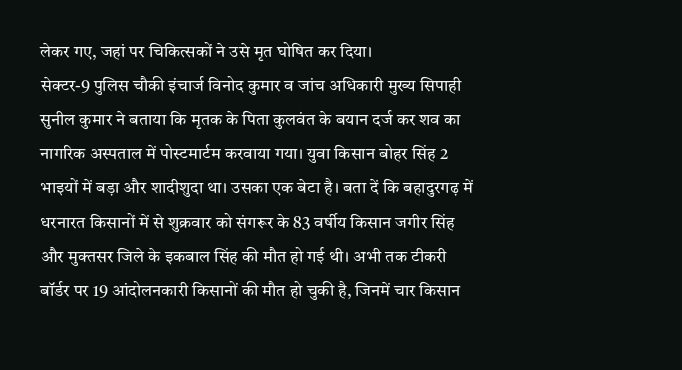लेकर गए, जहां पर चिकित्सकों ने उसे मृत घोषित कर दिया।
सेक्टर-9 पुलिस चौकी इंचार्ज विनोद कुमार व जांच अधिकारी मुख्य सिपाही सुनील कुमार ने बताया कि मृतक के पिता कुलवंत के बयान दर्ज कर शव का नागरिक अस्पताल में पोस्टमार्टम करवाया गया। युवा किसान बोहर सिंह 2 भाइयों में बड़ा और शादीशुदा था। उसका एक बेटा है। बता दें कि बहादुरगढ़ में धरनारत किसानों में से शुक्रवार को संगरूर के 83 वर्षीय किसान जगीर सिंह और मुक्तसर जिले के इकबाल सिंह की मौत हो गई थी। अभी तक टीकरी बॉर्डर पर 19 आंदोलनकारी किसानों की मौत हो चुकी है, जिनमें चार किसान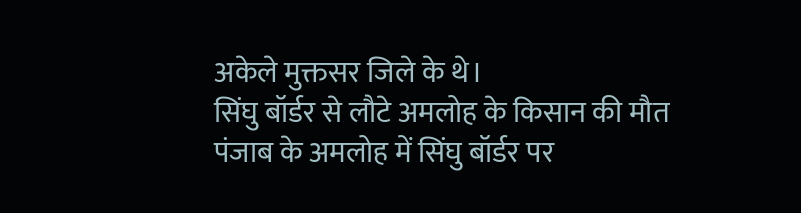अकेले मुक्तसर जिले के थे।
सिंघु बॉर्डर से लौटे अमलोह के किसान की मौत
पंजाब के अमलोह में सिंघु बॉर्डर पर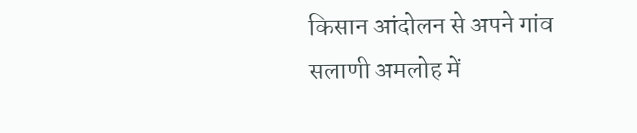किसान आंदोलन से अपने गांव सलाणी अमलोह में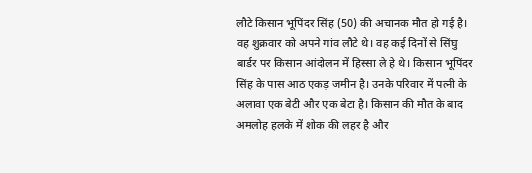लौटे किसान भूपिंदर सिंह (50) की अचानक मौत हो गई है। वह शुक्रवार को अपने गांव लौटे थे। वह कई दिनों से सिंघु बार्डर पर किसान आंदोलन में हिस्सा ले हे थे। किसान भूपिंदर सिंह के पास आठ एकड़ जमीन है। उनके परिवार में पत्नी के अलावा एक बेटी और एक बेटा है। किसान की मौत के बाद अमलोह हलके में शोक की लहर है और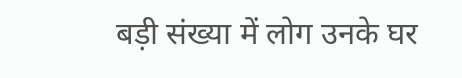बड़ी संख्या में लोग उनके घर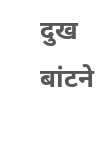दुख बांटने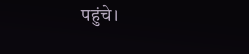पहुंचे।